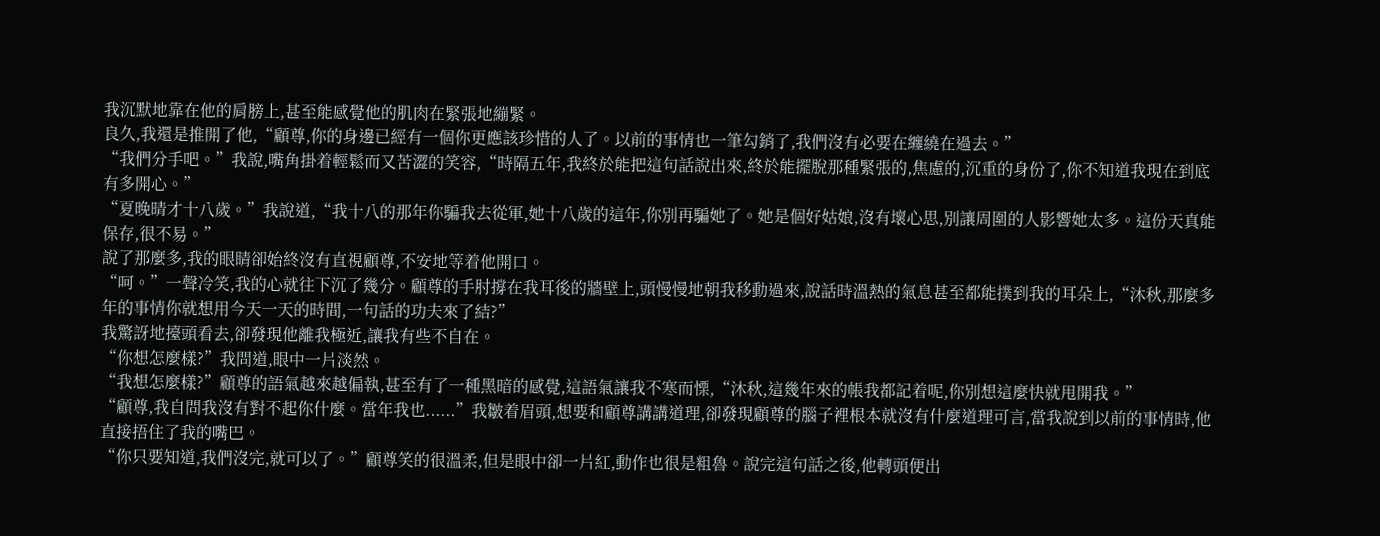我沉默地靠在他的肩膀上,甚至能感覺他的肌肉在緊張地繃緊。
良久,我還是推開了他,“顧尊,你的身邊已經有一個你更應該珍惜的人了。以前的事情也一筆勾銷了,我們沒有必要在纏繞在過去。”
“我們分手吧。”我說,嘴角掛着輕鬆而又苦澀的笑容,“時隔五年,我終於能把這句話說出來,終於能擺脫那種緊張的,焦慮的,沉重的身份了,你不知道我現在到底有多開心。”
“夏晚晴才十八歲。”我說道,“我十八的那年你騙我去從軍,她十八歲的這年,你別再騙她了。她是個好姑娘,沒有壞心思,別讓周圍的人影響她太多。這份天真能保存,很不易。”
說了那麼多,我的眼睛卻始終沒有直視顧尊,不安地等着他開口。
“呵。”一聲冷笑,我的心就往下沉了幾分。顧尊的手肘撐在我耳後的牆壁上,頭慢慢地朝我移動過來,說話時溫熱的氣息甚至都能撲到我的耳朵上,“沐秋,那麼多年的事情你就想用今天一天的時間,一句話的功夫來了結?”
我驚訝地擡頭看去,卻發現他離我極近,讓我有些不自在。
“你想怎麼樣?”我問道,眼中一片淡然。
“我想怎麼樣?”顧尊的語氣越來越偏執,甚至有了一種黑暗的感覺,這語氣讓我不寒而慄,“沐秋,這幾年來的帳我都記着呢,你別想這麼快就甩開我。”
“顧尊,我自問我沒有對不起你什麼。當年我也......”我皺着眉頭,想要和顧尊講講道理,卻發現顧尊的腦子裡根本就沒有什麼道理可言,當我說到以前的事情時,他直接捂住了我的嘴巴。
“你只要知道,我們沒完,就可以了。”顧尊笑的很溫柔,但是眼中卻一片紅,動作也很是粗魯。說完這句話之後,他轉頭便出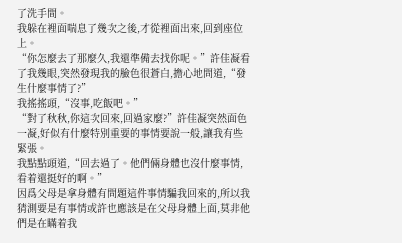了洗手間。
我躲在裡面喘息了幾次之後,才從裡面出來,回到座位上。
“你怎麼去了那麼久,我還準備去找你呢。”許佳凝看了我幾眼,突然發現我的臉色很蒼白,擔心地問道,“發生什麼事情了?”
我搖搖頭,“沒事,吃飯吧。”
“對了秋秋,你這次回來,回過家麼?”許佳凝突然面色一凝,好似有什麼特別重要的事情要說一般,讓我有些緊張。
我點點頭道,“回去過了。他們倆身體也沒什麼事情,看着還挺好的啊。”
因爲父母是拿身體有問題這件事情騙我回來的,所以我猜測要是有事情或許也應該是在父母身體上面,莫非他們是在瞞着我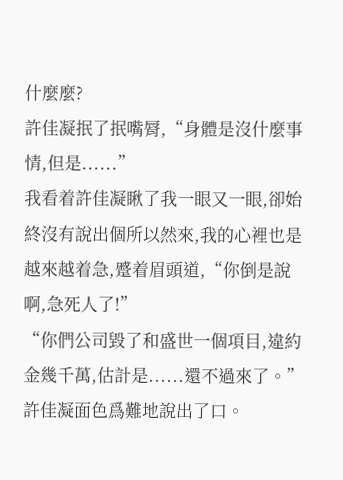什麼麼?
許佳凝抿了抿嘴脣,“身體是沒什麼事情,但是......”
我看着許佳凝瞅了我一眼又一眼,卻始終沒有說出個所以然來,我的心裡也是越來越着急,蹙着眉頭道,“你倒是說啊,急死人了!”
“你們公司毀了和盛世一個項目,違約金幾千萬,估計是......還不過來了。”許佳凝面色爲難地說出了口。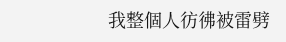我整個人彷彿被雷劈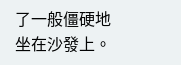了一般僵硬地坐在沙發上。